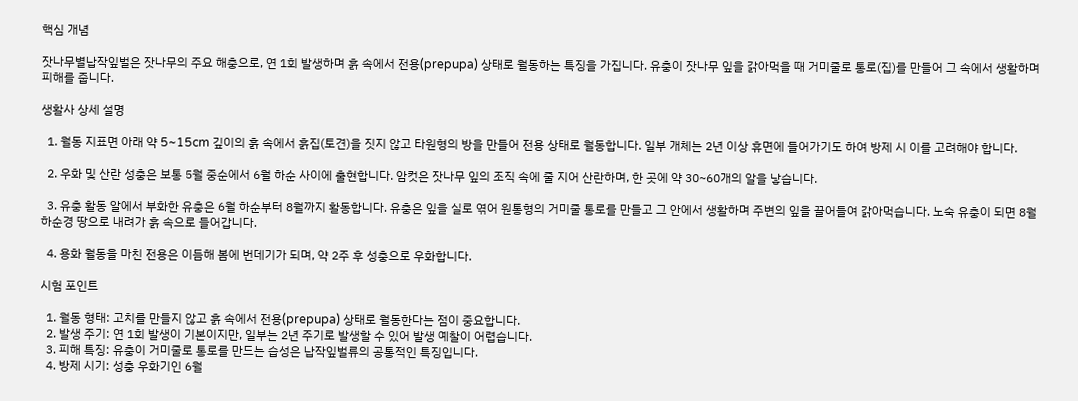핵심 개념

잣나무별납작잎벌은 잣나무의 주요 해충으로, 연 1회 발생하며 흙 속에서 전용(prepupa) 상태로 월동하는 특징을 가집니다. 유충이 잣나무 잎을 갉아먹을 때 거미줄로 통로(집)를 만들어 그 속에서 생활하며 피해를 줍니다.

생활사 상세 설명

  1. 월동 지표면 아래 약 5~15cm 깊이의 흙 속에서 흙집(토견)을 짓지 않고 타원형의 방을 만들어 전용 상태로 월동합니다. 일부 개체는 2년 이상 휴면에 들어가기도 하여 방제 시 이를 고려해야 합니다.

  2. 우화 및 산란 성충은 보통 5월 중순에서 6월 하순 사이에 출현합니다. 암컷은 잣나무 잎의 조직 속에 줄 지어 산란하며, 한 곳에 약 30~60개의 알을 낳습니다.

  3. 유충 활동 알에서 부화한 유충은 6월 하순부터 8월까지 활동합니다. 유충은 잎을 실로 엮어 원통형의 거미줄 통로를 만들고 그 안에서 생활하며 주변의 잎을 끌어들여 갉아먹습니다. 노숙 유충이 되면 8월 하순경 땅으로 내려가 흙 속으로 들어갑니다.

  4. 용화 월동을 마친 전용은 이듬해 봄에 번데기가 되며, 약 2주 후 성충으로 우화합니다.

시험 포인트

  1. 월동 형태: 고치를 만들지 않고 흙 속에서 전용(prepupa) 상태로 월동한다는 점이 중요합니다.
  2. 발생 주기: 연 1회 발생이 기본이지만, 일부는 2년 주기로 발생할 수 있어 발생 예찰이 어렵습니다.
  3. 피해 특징: 유충이 거미줄로 통로를 만드는 습성은 납작잎벌류의 공통적인 특징입니다.
  4. 방제 시기: 성충 우화기인 6월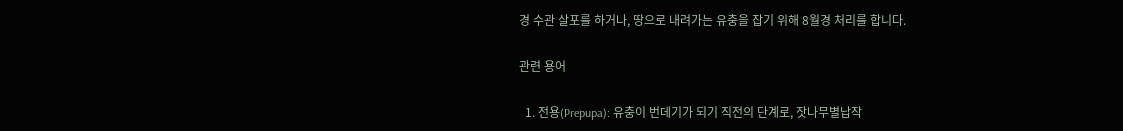경 수관 살포를 하거나, 땅으로 내려가는 유충을 잡기 위해 8월경 처리를 합니다.

관련 용어

  1. 전용(Prepupa): 유충이 번데기가 되기 직전의 단계로, 잣나무별납작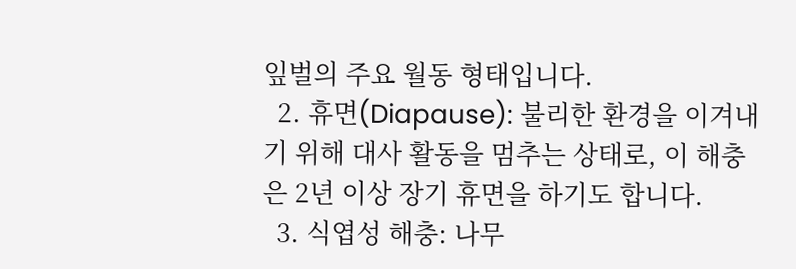잎벌의 주요 월동 형태입니다.
  2. 휴면(Diapause): 불리한 환경을 이겨내기 위해 대사 활동을 멈추는 상태로, 이 해충은 2년 이상 장기 휴면을 하기도 합니다.
  3. 식엽성 해충: 나무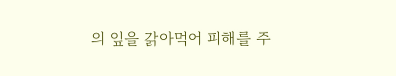의 잎을 갉아먹어 피해를 주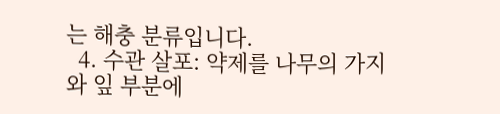는 해충 분류입니다.
  4. 수관 살포: 약제를 나무의 가지와 잎 부분에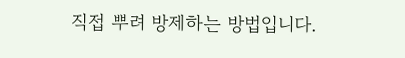직접 뿌려 방제하는 방법입니다.